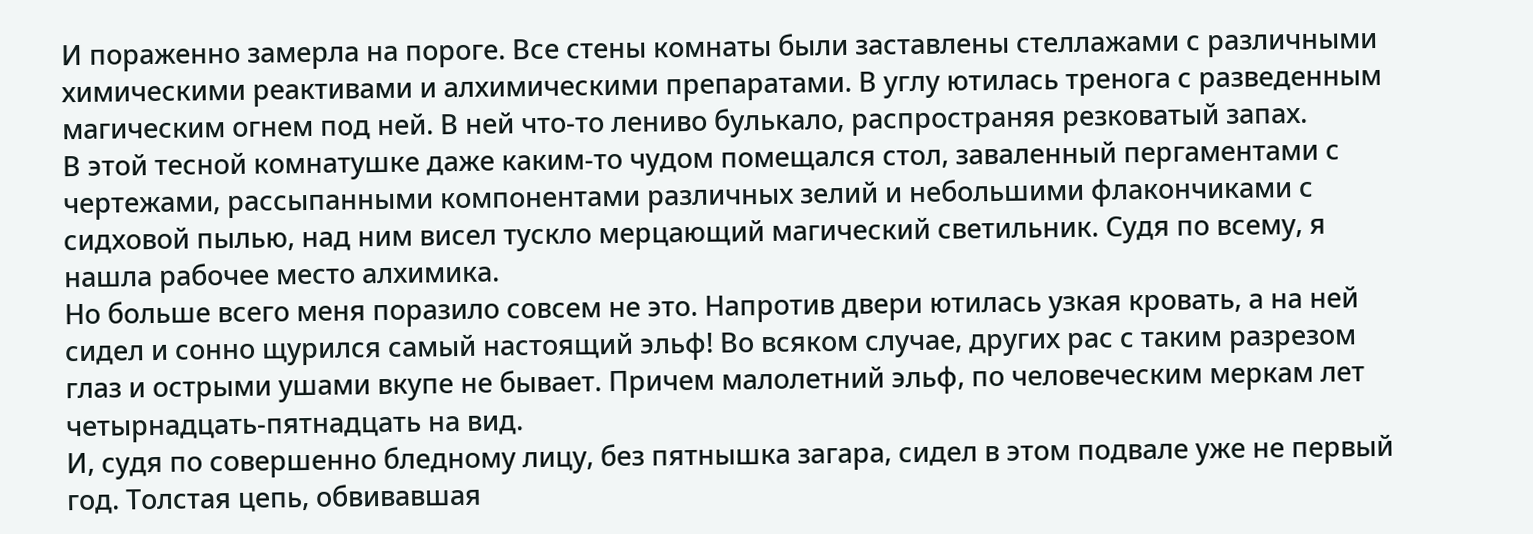И пораженно замерла на пороге. Все стены комнаты были заставлены стеллажами с различными химическими реактивами и алхимическими препаратами. В углу ютилась тренога с разведенным магическим огнем под ней. В ней что-то лениво булькало, распространяя резковатый запах.
В этой тесной комнатушке даже каким-то чудом помещался стол, заваленный пергаментами с чертежами, рассыпанными компонентами различных зелий и небольшими флакончиками с сидховой пылью, над ним висел тускло мерцающий магический светильник. Судя по всему, я нашла рабочее место алхимика.
Но больше всего меня поразило совсем не это. Напротив двери ютилась узкая кровать, а на ней сидел и сонно щурился самый настоящий эльф! Во всяком случае, других рас с таким разрезом глаз и острыми ушами вкупе не бывает. Причем малолетний эльф, по человеческим меркам лет четырнадцать-пятнадцать на вид.
И, судя по совершенно бледному лицу, без пятнышка загара, сидел в этом подвале уже не первый год. Толстая цепь, обвивавшая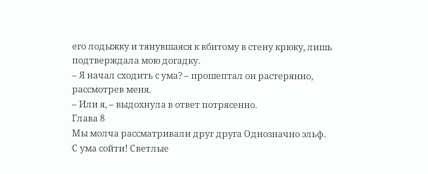его лодыжку и тянувшаяся к вбитому в стену крюку, лишь подтверждала мою догадку.
– Я начал сходить с ума? – прошептал он растерянно, рассмотрев меня.
– Или я, – выдохнула в ответ потрясенно.
Глава 8
Мы молча рассматривали друг друга Однозначно эльф. С ума сойти! Светлые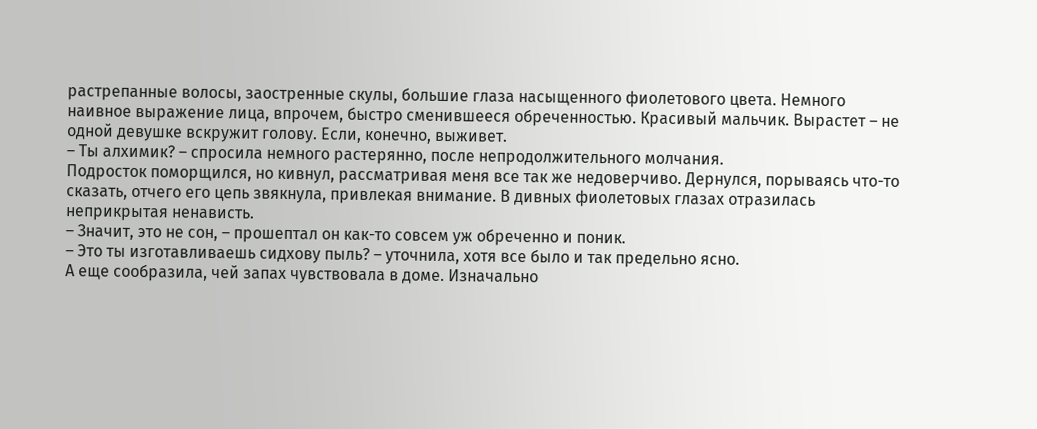растрепанные волосы, заостренные скулы, большие глаза насыщенного фиолетового цвета. Немного наивное выражение лица, впрочем, быстро сменившееся обреченностью. Красивый мальчик. Вырастет – не одной девушке вскружит голову. Если, конечно, выживет.
– Ты алхимик? – спросила немного растерянно, после непродолжительного молчания.
Подросток поморщился, но кивнул, рассматривая меня все так же недоверчиво. Дернулся, порываясь что-то сказать, отчего его цепь звякнула, привлекая внимание. В дивных фиолетовых глазах отразилась неприкрытая ненависть.
– Значит, это не сон, – прошептал он как-то совсем уж обреченно и поник.
– Это ты изготавливаешь сидхову пыль? – уточнила, хотя все было и так предельно ясно.
А еще сообразила, чей запах чувствовала в доме. Изначально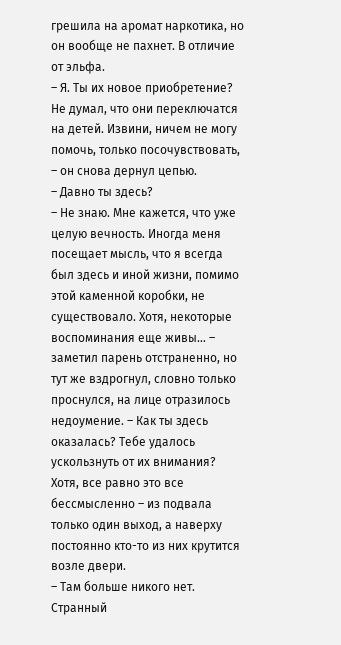грешила на аромат наркотика, но он вообще не пахнет. В отличие от эльфа.
– Я. Ты их новое приобретение? Не думал, что они переключатся на детей. Извини, ничем не могу помочь, только посочувствовать, – он снова дернул цепью.
– Давно ты здесь?
– Не знаю. Мне кажется, что уже целую вечность. Иногда меня посещает мысль, что я всегда был здесь и иной жизни, помимо этой каменной коробки, не существовало. Хотя, некоторые воспоминания еще живы… – заметил парень отстраненно, но тут же вздрогнул, словно только проснулся, на лице отразилось недоумение. – Как ты здесь оказалась? Тебе удалось ускользнуть от их внимания? Хотя, все равно это все бессмысленно – из подвала только один выход, а наверху постоянно кто-то из них крутится возле двери.
– Там больше никого нет.
Странный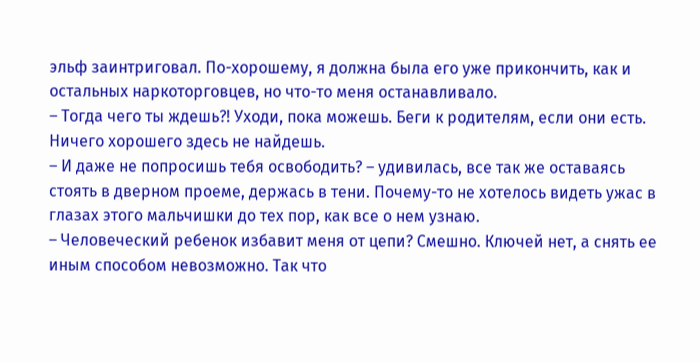эльф заинтриговал. По-хорошему, я должна была его уже прикончить, как и остальных наркоторговцев, но что-то меня останавливало.
– Тогда чего ты ждешь?! Уходи, пока можешь. Беги к родителям, если они есть. Ничего хорошего здесь не найдешь.
– И даже не попросишь тебя освободить? – удивилась, все так же оставаясь стоять в дверном проеме, держась в тени. Почему-то не хотелось видеть ужас в глазах этого мальчишки до тех пор, как все о нем узнаю.
– Человеческий ребенок избавит меня от цепи? Смешно. Ключей нет, а снять ее иным способом невозможно. Так что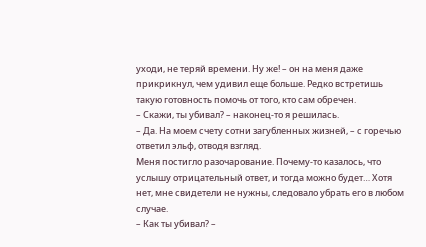уходи, не теряй времени. Ну же! – он на меня даже прикрикнул, чем удивил еще больше. Редко встретишь такую готовность помочь от того, кто сам обречен.
– Скажи, ты убивал? – наконец-то я решилась.
– Да. На моем счету сотни загубленных жизней, – с горечью ответил эльф, отводя взгляд.
Меня постигло разочарование. Почему-то казалось, что услышу отрицательный ответ, и тогда можно будет… Хотя нет, мне свидетели не нужны, следовало убрать его в любом случае.
– Как ты убивал? –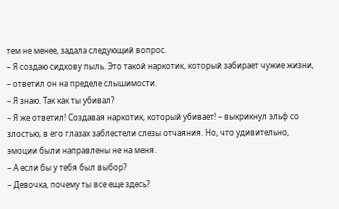тем не менее, задала следующий вопрос.
– Я создаю сидхову пыль. Это такой наркотик, который забирает чужие жизни, – ответил он на пределе слышимости.
– Я знаю. Так как ты убивал?
– Я же ответил! Создавая наркотик, который убивает! – выкрикнул эльф со злостью, в его глазах заблестели слезы отчаяния. Но, что удивительно, эмоции были направлены не на меня.
– А если бы у тебя был выбор?
– Девочка, почему ты все еще здесь?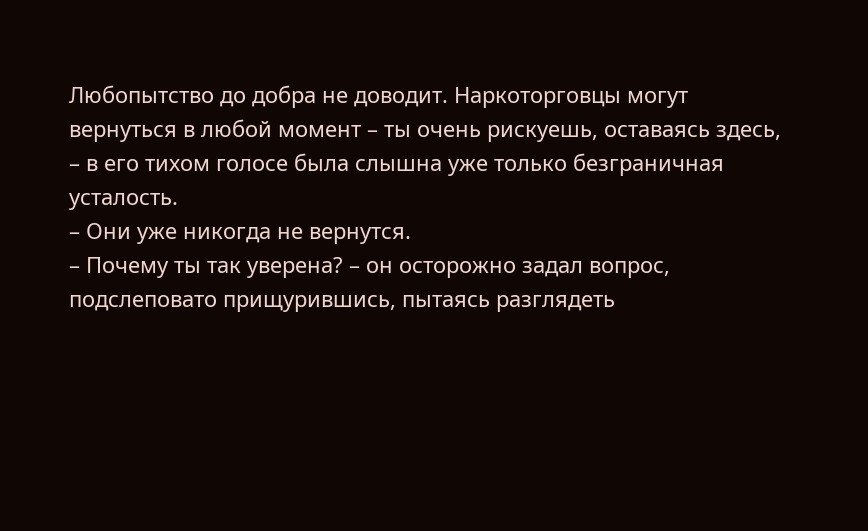Любопытство до добра не доводит. Наркоторговцы могут вернуться в любой момент – ты очень рискуешь, оставаясь здесь, – в его тихом голосе была слышна уже только безграничная усталость.
– Они уже никогда не вернутся.
– Почему ты так уверена? – он осторожно задал вопрос, подслеповато прищурившись, пытаясь разглядеть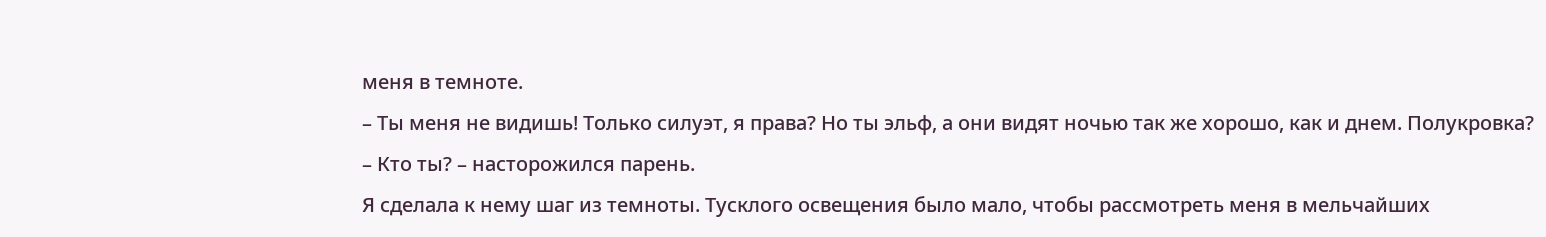меня в темноте.
– Ты меня не видишь! Только силуэт, я права? Но ты эльф, а они видят ночью так же хорошо, как и днем. Полукровка?
– Кто ты? – насторожился парень.
Я сделала к нему шаг из темноты. Тусклого освещения было мало, чтобы рассмотреть меня в мельчайших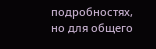подробностях, но для общего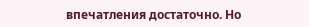впечатления достаточно. Но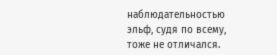наблюдательностью эльф, судя по всему, тоже не отличался.